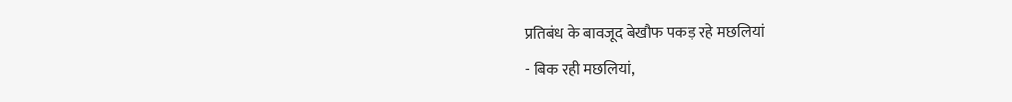प्रतिबंध के बावजूद बेखौफ पकड़ रहे मछलियां
- बिक रही मछलियां,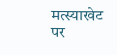मत्स्याखेट पर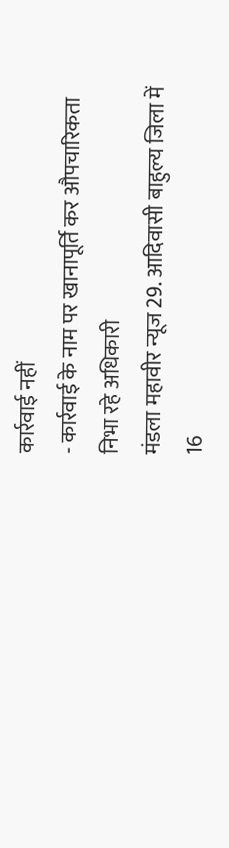कार्रवाई नहीं
- कार्रवाई के नाम पर खानापूर्ति कर औपचारिकता निभा रहे अधिकारी
मंडला महावीर न्यूज 29. आदिवासी बाहुल्य जिला में 16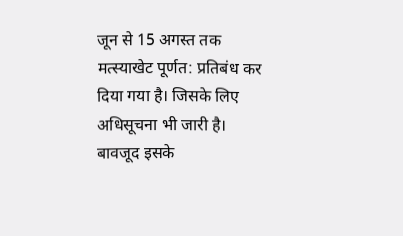जून से 15 अगस्त तक मत्स्याखेट पूर्णत: प्रतिबंध कर दिया गया है। जिसके लिए अधिसूचना भी जारी है। बावजूद इसके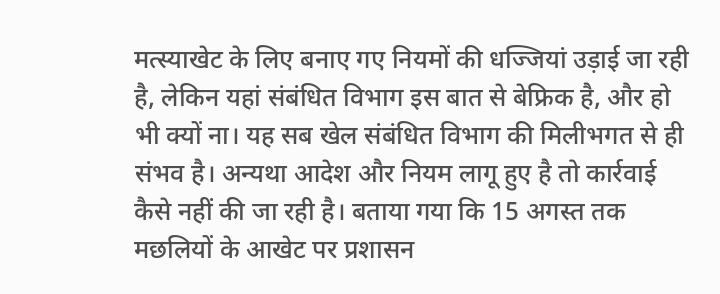मत्स्याखेट के लिए बनाए गए नियमों की धज्जियां उड़ाई जा रही है, लेकिन यहां संबंधित विभाग इस बात से बेफ्रिक है, और हो भी क्यों ना। यह सब खेल संबंधित विभाग की मिलीभगत से ही संभव है। अन्यथा आदेश और नियम लागू हुए है तो कार्रवाई कैसे नहीं की जा रही है। बताया गया कि 15 अगस्त तक मछलियों के आखेट पर प्रशासन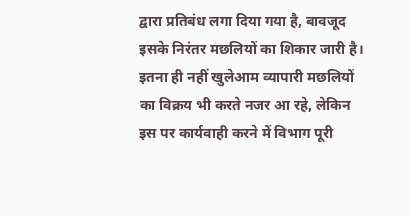द्वारा प्रतिबंध लगा दिया गया है, बावजूद इसके निरंतर मछलियों का शिकार जारी है। इतना ही नहीं खुलेआम व्यापारी मछलियों का विक्रय भी करते नजर आ रहे, लेकिन इस पर कार्यवाही करने में विभाग पूरी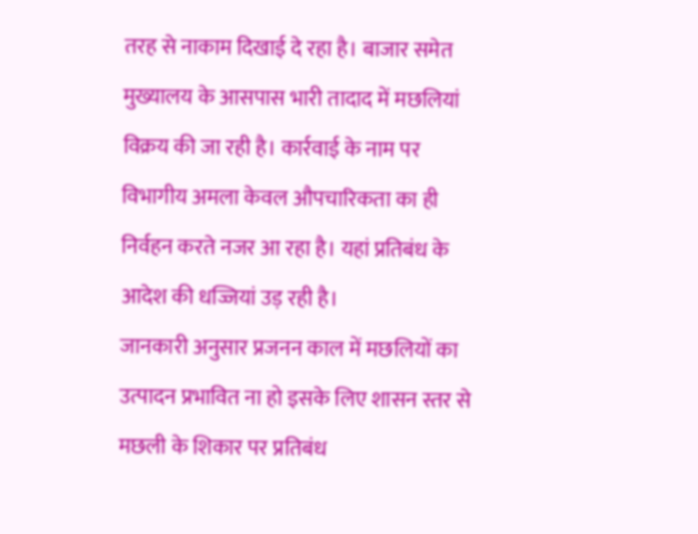तरह से नाकाम दिखाई दे रहा है। बाजार समेत मुख्यालय के आसपास भारी तादाद में मछलियां विक्रय की जा रही है। कार्रवाई के नाम पर विभागीय अमला केवल औपचारिकता का ही निर्वहन करते नजर आ रहा है। यहां प्रतिबंध के आदेश की धज्जियां उड़ रही है।
जानकारी अनुसार प्रजनन काल में मछलियों का उत्पादन प्रभावित ना हो इसके लिए शासन स्तर से मछली के शिकार पर प्रतिबंध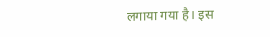लगाया गया है। इस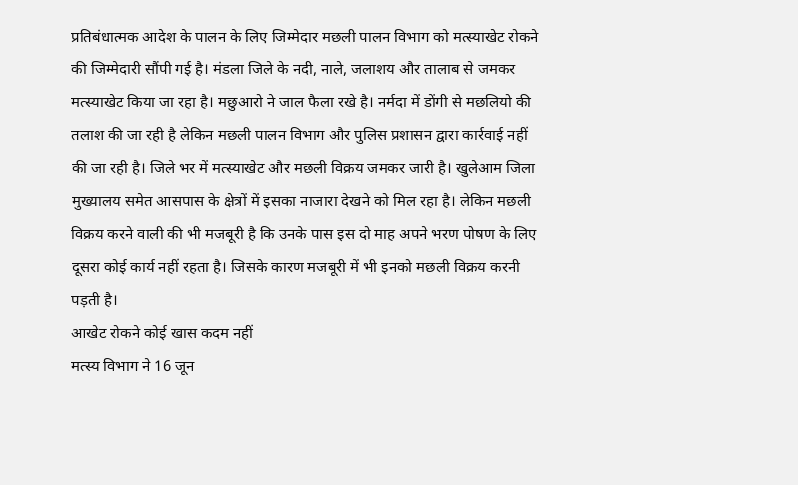प्रतिबंधात्मक आदेश के पालन के लिए जिम्मेदार मछली पालन विभाग को मत्स्याखेट रोकने की जिम्मेदारी सौंपी गई है। मंडला जिले के नदी, नाले, जलाशय और तालाब से जमकर मत्स्याखेट किया जा रहा है। मछुआरो ने जाल फैला रखे है। नर्मदा में डोंगी से मछलियो की तलाश की जा रही है लेकिन मछली पालन विभाग और पुलिस प्रशासन द्वारा कार्रवाई नहीं की जा रही है। जिले भर में मत्स्याखेट और मछली विक्रय जमकर जारी है। खुलेआम जिला मुख्यालय समेत आसपास के क्षेत्रों में इसका नाजारा देखने को मिल रहा है। लेकिन मछली विक्रय करने वाली की भी मजबूरी है कि उनके पास इस दो माह अपने भरण पोषण के लिए दूसरा कोई कार्य नहीं रहता है। जिसके कारण मजबूरी में भी इनको मछली विक्रय करनी पड़ती है।
आखेट रोकने कोई खास कदम नहीं
मत्स्य विभाग ने 16 जून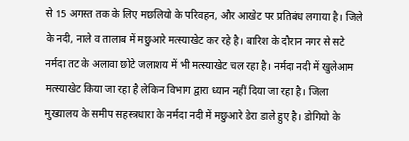से 15 अगस्त तक के लिए मछलियो के परिवहन, और आखेट पर प्रतिबंध लगाया है। जिले के नदी, नाले व तालाब में मछुआरे मत्स्याखेट कर रहे है। बारिश के दौरान नगर से सटे नर्मदा तट के अलावा छोटे जलाशय में भी मत्स्याखेट चल रहा है। नर्मदा नदी में खुलेआम मत्स्याखेट किया जा रहा है लेकिन विभाग द्वारा ध्यान नहीं दिया जा रहा है। जिला मुख्यालय के समीप सहस्त्रधारा के नर्मदा नदी में मछुआरे डेरा डाले हुए है। डोगियो के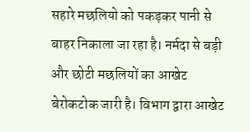सहारे मछलियो को पकड़कर पानी से बाहर निकाला जा रहा है। नर्मदा से बड़ी और छोटी मछलियों का आखेट बेरोकटोक जारी है। विभाग द्वारा आखेट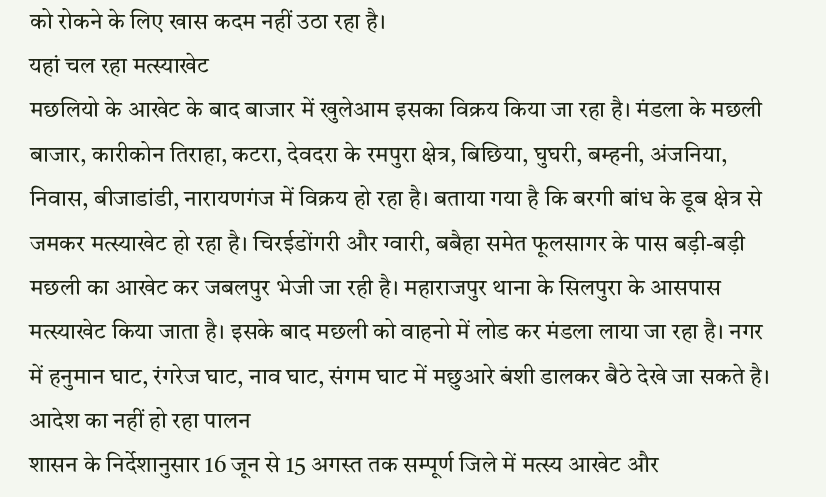को रोकने के लिए खास कदम नहीं उठा रहा है।
यहां चल रहा मत्स्याखेट
मछलियो के आखेट के बाद बाजार में खुलेआम इसका विक्रय किया जा रहा है। मंडला के मछली बाजार, कारीकोन तिराहा, कटरा, देवदरा के रमपुरा क्षेत्र, बिछिया, घुघरी, बम्हनी, अंजनिया, निवास, बीजाडांडी, नारायणगंज में विक्रय हो रहा है। बताया गया है कि बरगी बांध के डूब क्षेत्र से जमकर मत्स्याखेट हो रहा है। चिरईडोंगरी और ग्वारी, बबैहा समेत फूलसागर के पास बड़ी-बड़ी मछली का आखेट कर जबलपुर भेजी जा रही है। महाराजपुर थाना के सिलपुरा के आसपास मत्स्याखेट किया जाता है। इसके बाद मछली को वाहनो में लोड कर मंडला लाया जा रहा है। नगर में हनुमान घाट, रंगरेज घाट, नाव घाट, संगम घाट में मछुआरे बंशी डालकर बैठे देखे जा सकते है।
आदेश का नहीं हो रहा पालन
शासन के निर्देशानुसार 16 जून से 15 अगस्त तक सम्पूर्ण जिले में मत्स्य आखेट और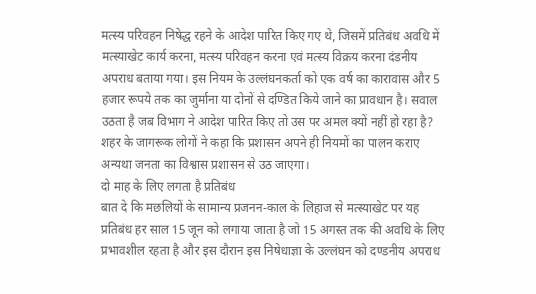मत्स्य परिवहन निषेद्ध रहने के आदेश पारित किए गए थे, जिसमें प्रतिबंध अवधि में मत्स्याखेट कार्य करना, मत्स्य परिवहन करना एवं मत्स्य विक्रय करना दंडनीय अपराध बताया गया। इस नियम के उल्लंघनकर्ता को एक वर्ष का कारावास और 5 हजार रूपये तक का जुर्माना या दोनों से दण्डित किये जाने का प्रावधान है। सवाल उठता है जब विभाग ने आदेश पारित किए तो उस पर अमल क्यों नहीं हो रहा है? शहर के जागरूक लोगों ने कहा कि प्रशासन अपने ही नियमों का पालन कराए अन्यथा जनता का विश्वास प्रशासन से उठ जाएगा।
दो माह के लिए लगता है प्रतिबंध
बात दे कि मछलियों के सामान्य प्रजनन-काल के लिहाज से मत्स्याखेट पर यह प्रतिबंध हर साल 15 जून को लगाया जाता है जो 15 अगस्त तक की अवधि के लिए प्रभावशील रहता है और इस दौरान इस निषेधाज्ञा के उल्लंघन को दण्डनीय अपराध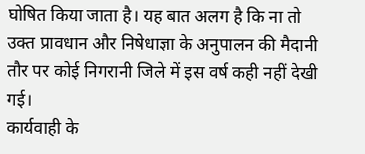घोषित किया जाता है। यह बात अलग है कि ना तो उक्त प्रावधान और निषेधाज्ञा के अनुपालन की मैदानी तौर पर कोई निगरानी जिले में इस वर्ष कही नहीं देखी गई।
कार्यवाही के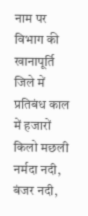नाम पर विभाग की खानापूर्ति
जिले में प्रतिबंध काल में हजारों किलो मछली नर्मदा नदी, बंजर नदी,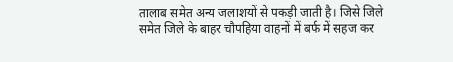तालाब समेत अन्य जलाशयों से पकड़ी जाती है। जिसे जिले समेत जिले के बाहर चौपहिया वाहनों में बर्फ में सहज कर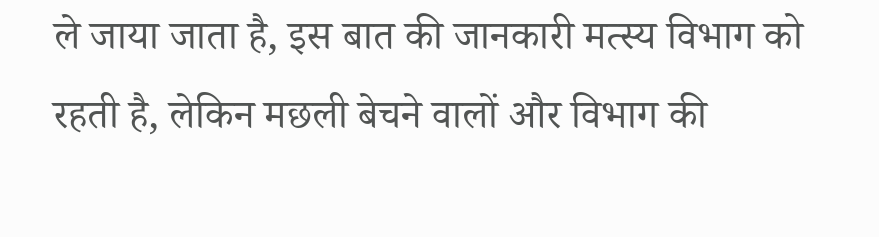ले जाया जाता है, इस बात की जानकारी मत्स्य विभाग को रहती है, लेकिन मछली बेचने वालों और विभाग की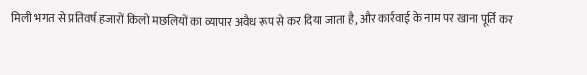मिली भगत से प्रतिवर्ष हजारों किलो मछलियों का व्यापार अवैध रूप से कर दिया जाता है, और कार्रवाई के नाम पर खाना पूर्ति कर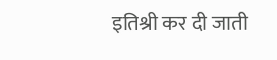इतिश्री कर दी जाती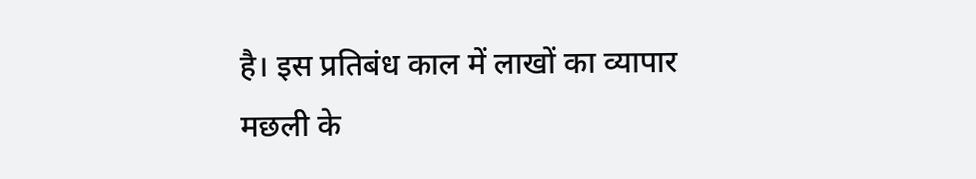है। इस प्रतिबंध काल में लाखों का व्यापार मछली के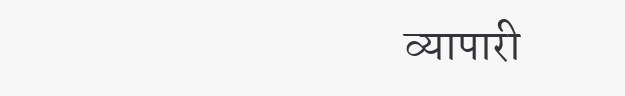व्यापारी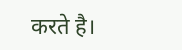करते है।